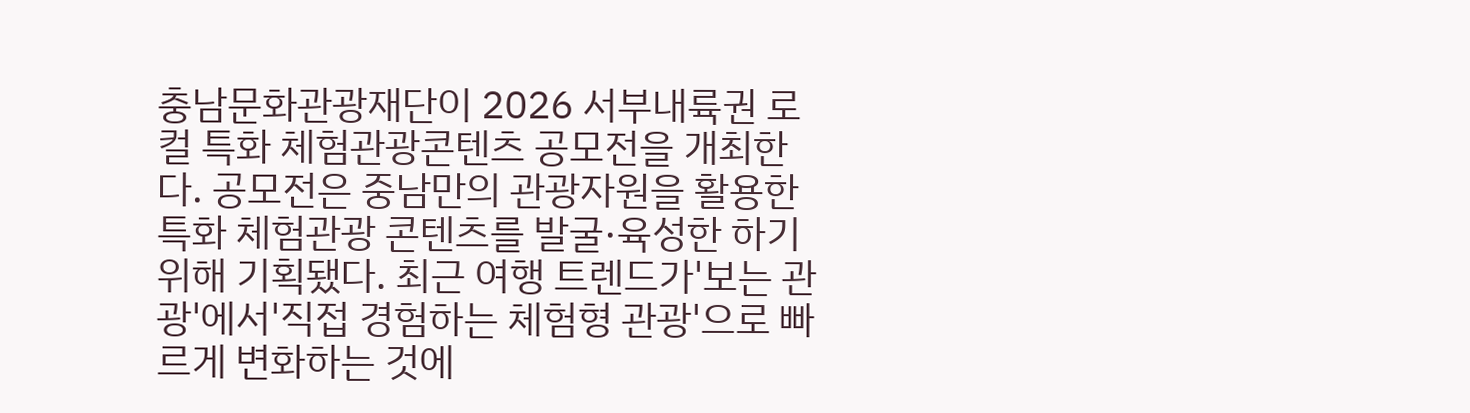충남문화관광재단이 2026 서부내륙권 로컬 특화 체험관광콘텐츠 공모전을 개최한다. 공모전은 중남만의 관광자원을 활용한 특화 체험관광 콘텐츠를 발굴·육성한 하기 위해 기획됐다. 최근 여행 트렌드가'보는 관광'에서'직접 경험하는 체험형 관광'으로 빠르게 변화하는 것에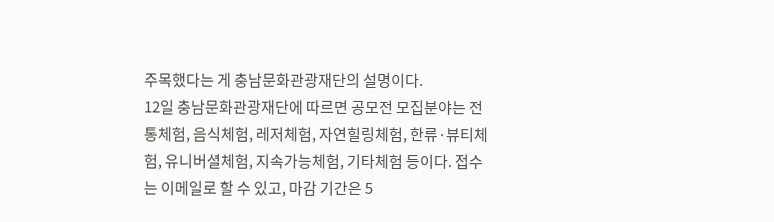주목했다는 게 충남문화관광재단의 설명이다.
12일 충남문화관광재단에 따르면 공모전 모집분야는 전통체험, 음식체험, 레저체험, 자연힐링체험, 한류·뷰티체험, 유니버셜체험, 지속가능체험, 기타체험 등이다. 접수는 이메일로 할 수 있고, 마감 기간은 5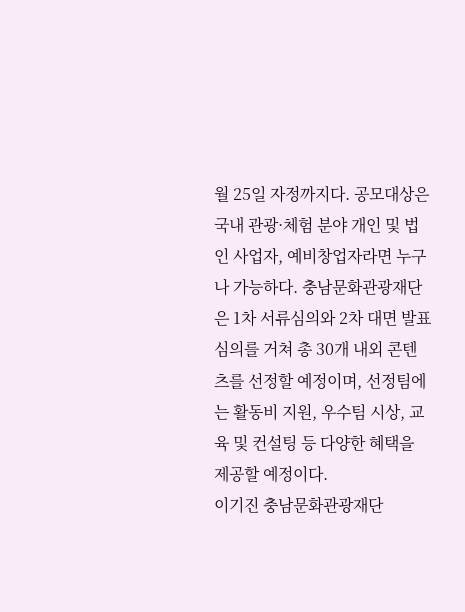월 25일 자정까지다. 공모대상은 국내 관광·체험 분야 개인 및 법인 사업자, 예비창업자라면 누구나 가능하다. 충남문화관광재단은 1차 서류심의와 2차 대면 발표심의를 거쳐 총 30개 내외 콘텐츠를 선정할 예정이며, 선정팀에는 활동비 지원, 우수팀 시상, 교육 및 컨설팅 등 다양한 혜택을 제공할 예정이다.
이기진 충남문화관광재단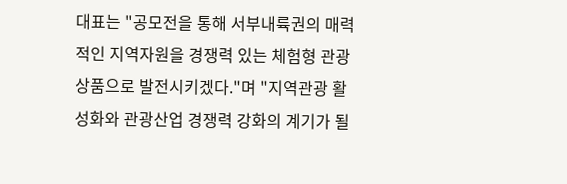대표는 "공모전을 통해 서부내륙권의 매력적인 지역자원을 경쟁력 있는 체험형 관광상품으로 발전시키겠다."며 "지역관광 활성화와 관광산업 경쟁력 강화의 계기가 될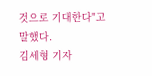것으로 기대한다"고 말했다.
김세형 기자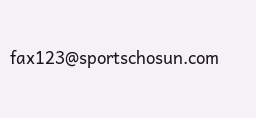fax123@sportschosun.com